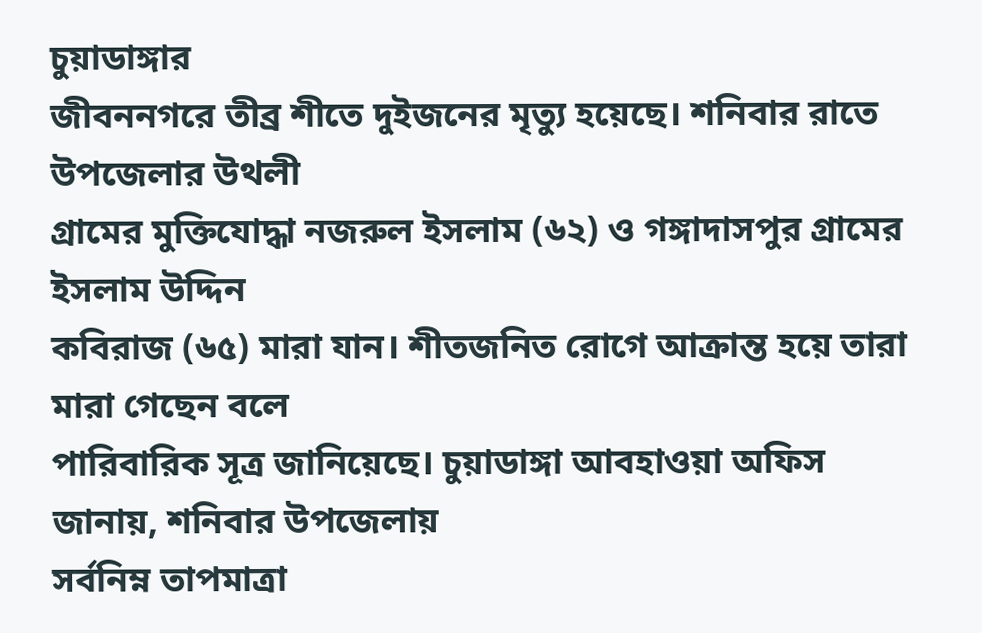চুয়াডাঙ্গার
জীবননগরে তীব্র শীতে দুইজনের মৃত্যু হয়েছে। শনিবার রাতে উপজেলার উথলী
গ্রামের মুক্তিযোদ্ধা নজরুল ইসলাম (৬২) ও গঙ্গাদাসপুর গ্রামের ইসলাম উদ্দিন
কবিরাজ (৬৫) মারা যান। শীতজনিত রোগে আক্রান্ত হয়ে তারা মারা গেছেন বলে
পারিবারিক সূত্র জানিয়েছে। চুয়াডাঙ্গা আবহাওয়া অফিস জানায়, শনিবার উপজেলায়
সর্বনিম্ন তাপমাত্রা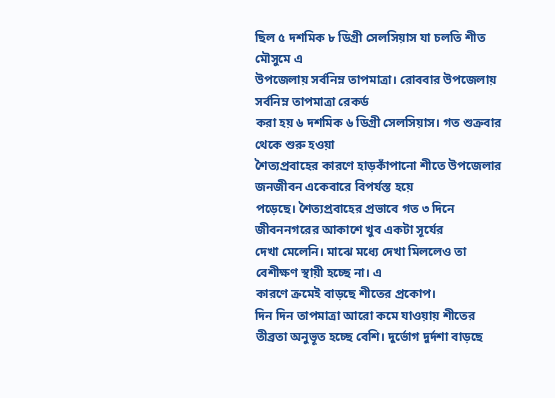ছিল ৫ দশমিক ৮ ডিগ্রী সেলসিয়াস যা চলতি শীত মৌসুমে এ
উপজেলায় সর্বনিম্ন তাপমাত্রা। রোববার উপজেলায় সর্বনিম্ন তাপমাত্রা রেকর্ড
করা হয় ৬ দশমিক ৬ ডিগ্রী সেলসিয়াস। গত শুক্রবার থেকে শুরু হওয়া
শৈত্যপ্রবাহের কারণে হাড়কাঁপানো শীতে উপজেলার জনজীবন একেবারে বিপর্যস্ত হয়ে
পড়েছে। শৈত্যপ্রবাহের প্রভাবে গত ৩ দিনে জীবননগরের আকাশে খুব একটা সূর্যের
দেখা মেলেনি। মাঝে মধ্যে দেখা মিললেও তা বেশীক্ষণ স্থায়ী হচ্ছে না। এ
কারণে ক্রমেই বাড়ছে শীতের প্রকোপ।
দিন দিন তাপমাত্রা আরো কমে যাওয়ায় শীতের
তীব্রতা অনুভূত হচ্ছে বেশি। দুর্ভোগ দুর্দশা বাড়ছে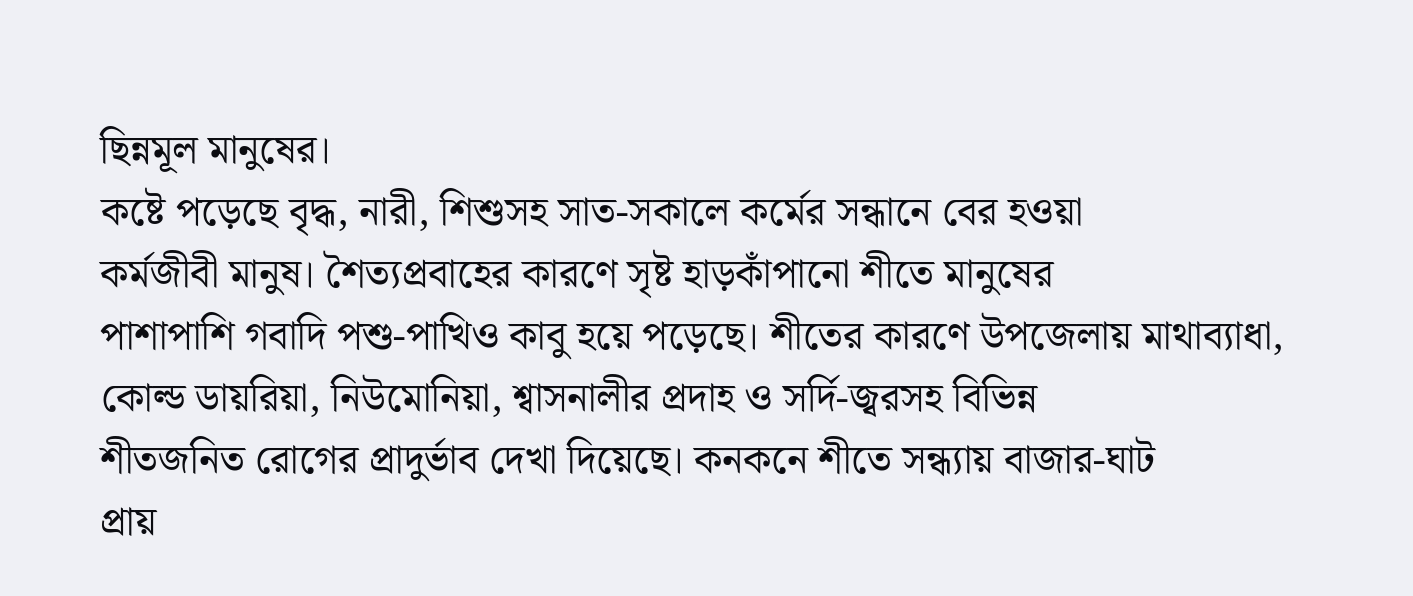ছিন্নমূল মানুষের।
কষ্টে পড়েছে বৃদ্ধ, নারী, শিশুসহ সাত-সকালে কর্মের সন্ধানে বের হওয়া
কর্মজীবী মানুষ। শৈত্যপ্রবাহের কারণে সৃষ্ট হাড়কাঁপানো শীতে মানুষের
পাশাপাশি গবাদি পশু-পাখিও কাবু হয়ে পড়েছে। শীতের কারণে উপজেলায় মাথাব্যাধা,
কোল্ড ডায়রিয়া, নিউমোনিয়া, শ্বাসনালীর প্রদাহ ও সর্দি-জ্বরসহ বিভিন্ন
শীতজনিত রোগের প্রাদুর্ভাব দেখা দিয়েছে। কনকনে শীতে সন্ধ্যায় বাজার-ঘাট
প্রায়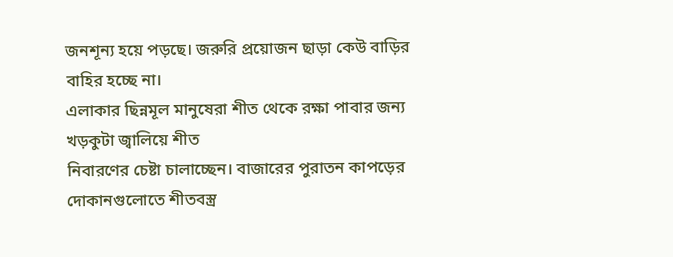জনশূন্য হয়ে পড়ছে। জরুরি প্রয়োজন ছাড়া কেউ বাড়ির বাহির হচ্ছে না।
এলাকার ছিন্নমূল মানুষেরা শীত থেকে রক্ষা পাবার জন্য খড়কুটা জ্বালিয়ে শীত
নিবারণের চেষ্টা চালাচ্ছেন। বাজারের পুরাতন কাপড়ের দোকানগুলোতে শীতবস্ত্র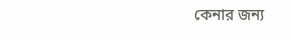কেনার জন্য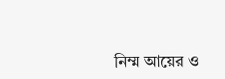নিম্ম আয়ের ও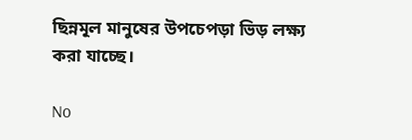ছিন্নমূল মানুষের উপচেপড়া ভিড় লক্ষ্য করা যাচ্ছে।

No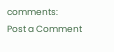comments:
Post a Comment